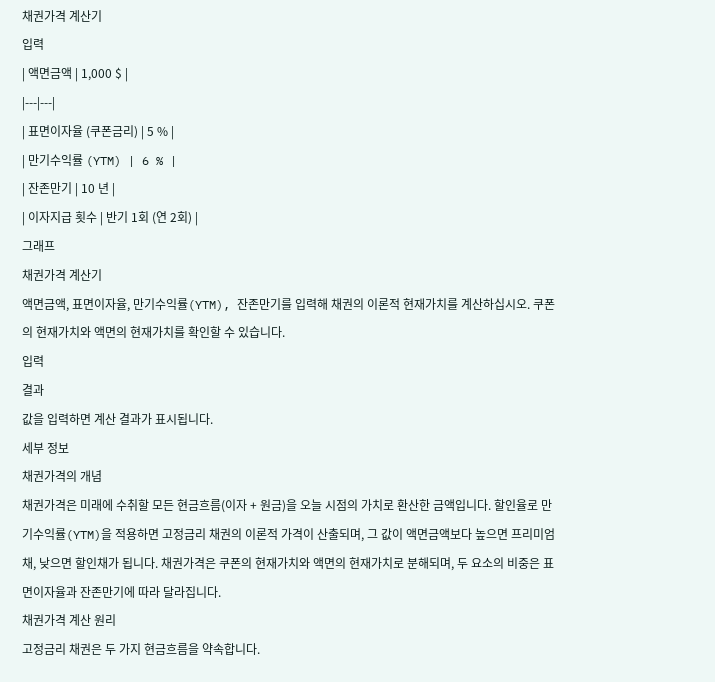채권가격 계산기
입력
| 액면금액 | 1,000 $ |
|---|---|
| 표면이자율 (쿠폰금리) | 5 % |
| 만기수익률 (YTM) | 6 % |
| 잔존만기 | 10 년 |
| 이자지급 횟수 | 반기 1회 (연 2회) |
그래프
채권가격 계산기
액면금액, 표면이자율, 만기수익률(YTM), 잔존만기를 입력해 채권의 이론적 현재가치를 계산하십시오. 쿠폰의 현재가치와 액면의 현재가치를 확인할 수 있습니다.
입력
결과
값을 입력하면 계산 결과가 표시됩니다.
세부 정보
채권가격의 개념
채권가격은 미래에 수취할 모든 현금흐름(이자 + 원금)을 오늘 시점의 가치로 환산한 금액입니다. 할인율로 만기수익률(YTM)을 적용하면 고정금리 채권의 이론적 가격이 산출되며, 그 값이 액면금액보다 높으면 프리미엄채, 낮으면 할인채가 됩니다. 채권가격은 쿠폰의 현재가치와 액면의 현재가치로 분해되며, 두 요소의 비중은 표면이자율과 잔존만기에 따라 달라집니다.
채권가격 계산 원리
고정금리 채권은 두 가지 현금흐름을 약속합니다.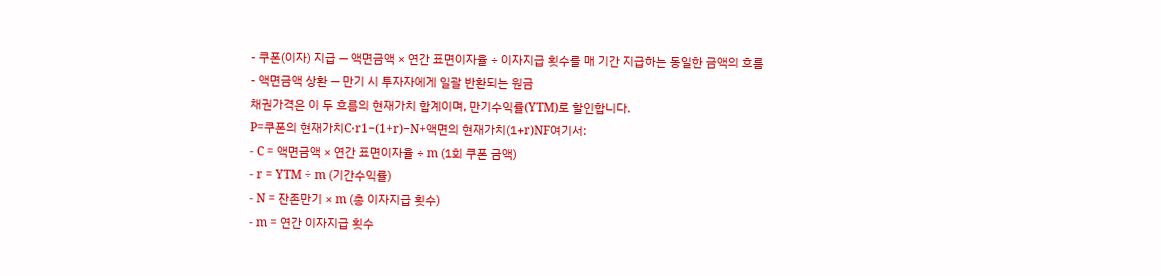- 쿠폰(이자) 지급 — 액면금액 × 연간 표면이자율 ÷ 이자지급 횟수를 매 기간 지급하는 동일한 금액의 흐름
- 액면금액 상환 — 만기 시 투자자에게 일괄 반환되는 원금
채권가격은 이 두 흐름의 현재가치 합계이며, 만기수익률(YTM)로 할인합니다.
P=쿠폰의 현재가치C⋅r1−(1+r)−N+액면의 현재가치(1+r)NF여기서:
- C = 액면금액 × 연간 표면이자율 ÷ m (1회 쿠폰 금액)
- r = YTM ÷ m (기간수익률)
- N = 잔존만기 × m (총 이자지급 횟수)
- m = 연간 이자지급 횟수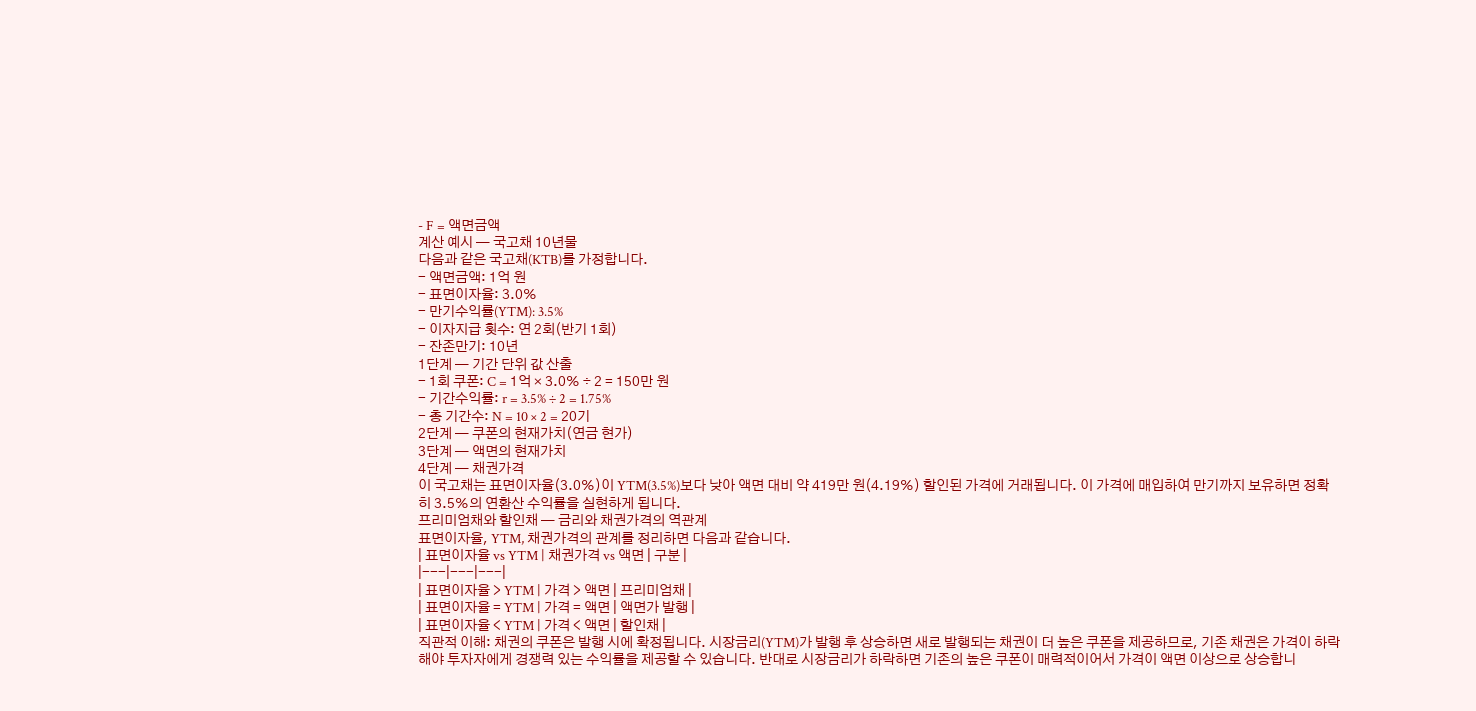- F = 액면금액
계산 예시 — 국고채 10년물
다음과 같은 국고채(KTB)를 가정합니다.
- 액면금액: 1억 원
- 표면이자율: 3.0%
- 만기수익률(YTM): 3.5%
- 이자지급 횟수: 연 2회(반기 1회)
- 잔존만기: 10년
1단계 — 기간 단위 값 산출
- 1회 쿠폰: C = 1억 × 3.0% ÷ 2 = 150만 원
- 기간수익률: r = 3.5% ÷ 2 = 1.75%
- 총 기간수: N = 10 × 2 = 20기
2단계 — 쿠폰의 현재가치(연금 현가)
3단계 — 액면의 현재가치
4단계 — 채권가격
이 국고채는 표면이자율(3.0%)이 YTM(3.5%)보다 낮아 액면 대비 약 419만 원(4.19%) 할인된 가격에 거래됩니다. 이 가격에 매입하여 만기까지 보유하면 정확히 3.5%의 연환산 수익률을 실현하게 됩니다.
프리미엄채와 할인채 — 금리와 채권가격의 역관계
표면이자율, YTM, 채권가격의 관계를 정리하면 다음과 같습니다.
| 표면이자율 vs YTM | 채권가격 vs 액면 | 구분 |
|---|---|---|
| 표면이자율 > YTM | 가격 > 액면 | 프리미엄채 |
| 표면이자율 = YTM | 가격 = 액면 | 액면가 발행 |
| 표면이자율 < YTM | 가격 < 액면 | 할인채 |
직관적 이해: 채권의 쿠폰은 발행 시에 확정됩니다. 시장금리(YTM)가 발행 후 상승하면 새로 발행되는 채권이 더 높은 쿠폰을 제공하므로, 기존 채권은 가격이 하락해야 투자자에게 경쟁력 있는 수익률을 제공할 수 있습니다. 반대로 시장금리가 하락하면 기존의 높은 쿠폰이 매력적이어서 가격이 액면 이상으로 상승합니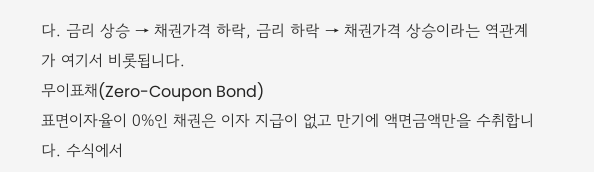다. 금리 상승 → 채권가격 하락, 금리 하락 → 채권가격 상승이라는 역관계가 여기서 비롯됩니다.
무이표채(Zero-Coupon Bond)
표면이자율이 0%인 채권은 이자 지급이 없고 만기에 액면금액만을 수취합니다. 수식에서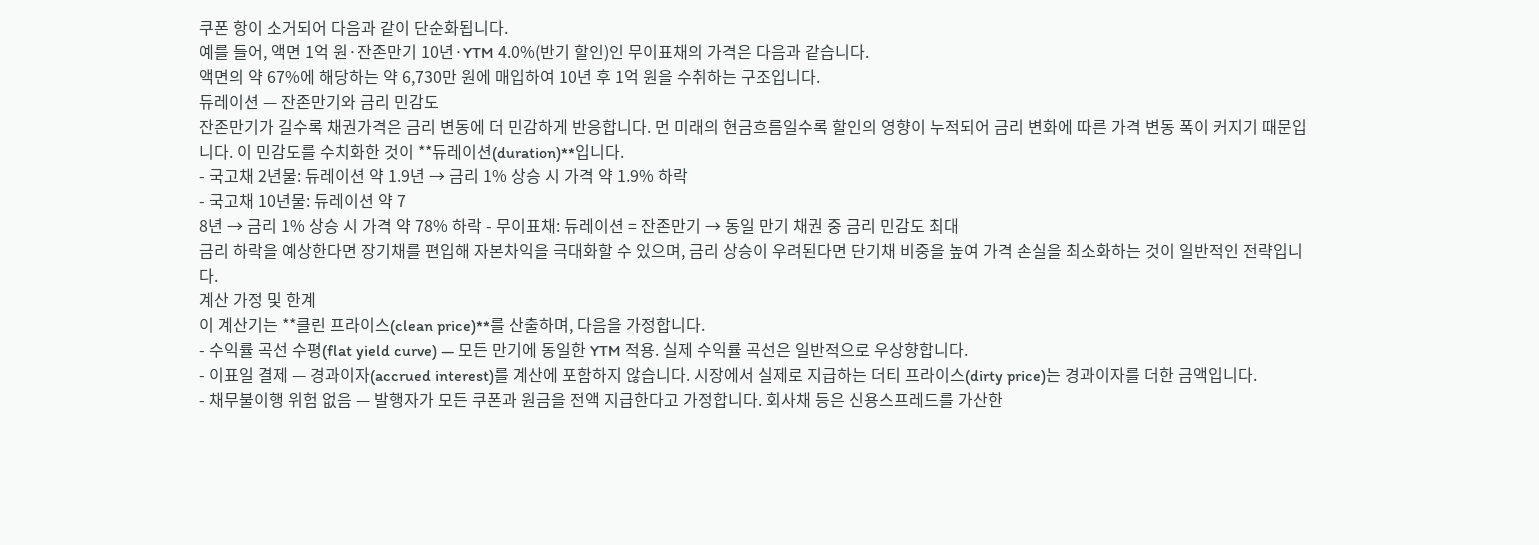쿠폰 항이 소거되어 다음과 같이 단순화됩니다.
예를 들어, 액면 1억 원·잔존만기 10년·YTM 4.0%(반기 할인)인 무이표채의 가격은 다음과 같습니다.
액면의 약 67%에 해당하는 약 6,730만 원에 매입하여 10년 후 1억 원을 수취하는 구조입니다.
듀레이션 — 잔존만기와 금리 민감도
잔존만기가 길수록 채권가격은 금리 변동에 더 민감하게 반응합니다. 먼 미래의 현금흐름일수록 할인의 영향이 누적되어 금리 변화에 따른 가격 변동 폭이 커지기 때문입니다. 이 민감도를 수치화한 것이 **듀레이션(duration)**입니다.
- 국고채 2년물: 듀레이션 약 1.9년 → 금리 1% 상승 시 가격 약 1.9% 하락
- 국고채 10년물: 듀레이션 약 7
8년 → 금리 1% 상승 시 가격 약 78% 하락 - 무이표채: 듀레이션 = 잔존만기 → 동일 만기 채권 중 금리 민감도 최대
금리 하락을 예상한다면 장기채를 편입해 자본차익을 극대화할 수 있으며, 금리 상승이 우려된다면 단기채 비중을 높여 가격 손실을 최소화하는 것이 일반적인 전략입니다.
계산 가정 및 한계
이 계산기는 **클린 프라이스(clean price)**를 산출하며, 다음을 가정합니다.
- 수익률 곡선 수평(flat yield curve) — 모든 만기에 동일한 YTM 적용. 실제 수익률 곡선은 일반적으로 우상향합니다.
- 이표일 결제 — 경과이자(accrued interest)를 계산에 포함하지 않습니다. 시장에서 실제로 지급하는 더티 프라이스(dirty price)는 경과이자를 더한 금액입니다.
- 채무불이행 위험 없음 — 발행자가 모든 쿠폰과 원금을 전액 지급한다고 가정합니다. 회사채 등은 신용스프레드를 가산한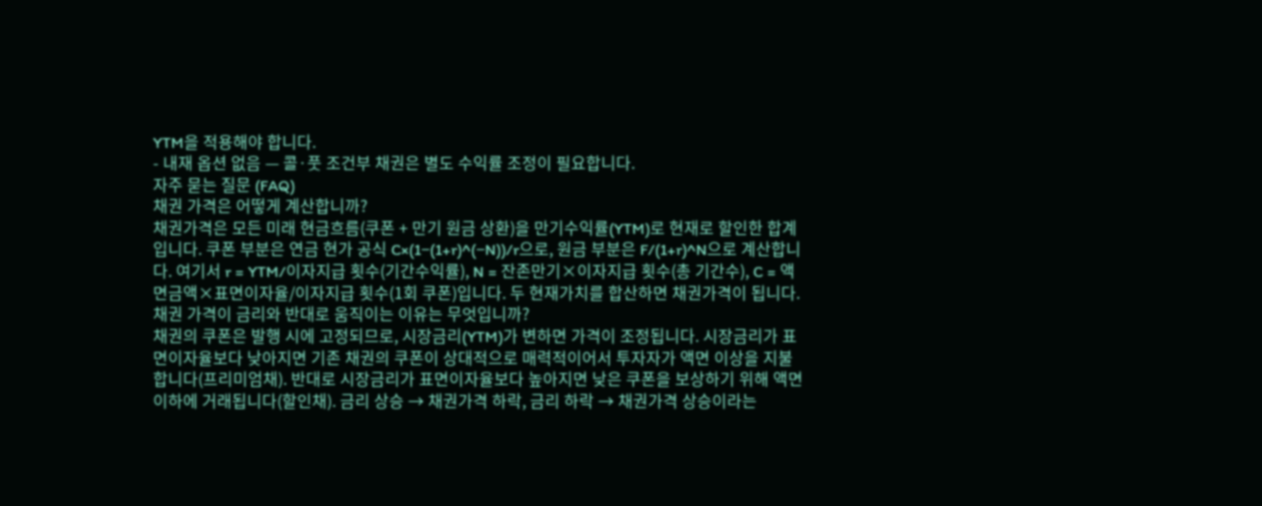YTM을 적용해야 합니다.
- 내재 옵션 없음 — 콜·풋 조건부 채권은 별도 수익률 조정이 필요합니다.
자주 묻는 질문 (FAQ)
채권 가격은 어떻게 계산합니까?
채권가격은 모든 미래 현금흐름(쿠폰 + 만기 원금 상환)을 만기수익률(YTM)로 현재로 할인한 합계입니다. 쿠폰 부분은 연금 현가 공식 C×(1−(1+r)^(−N))/r으로, 원금 부분은 F/(1+r)^N으로 계산합니다. 여기서 r = YTM/이자지급 횟수(기간수익률), N = 잔존만기×이자지급 횟수(총 기간수), C = 액면금액×표면이자율/이자지급 횟수(1회 쿠폰)입니다. 두 현재가치를 합산하면 채권가격이 됩니다.
채권 가격이 금리와 반대로 움직이는 이유는 무엇입니까?
채권의 쿠폰은 발행 시에 고정되므로, 시장금리(YTM)가 변하면 가격이 조정됩니다. 시장금리가 표면이자율보다 낮아지면 기존 채권의 쿠폰이 상대적으로 매력적이어서 투자자가 액면 이상을 지불합니다(프리미엄채). 반대로 시장금리가 표면이자율보다 높아지면 낮은 쿠폰을 보상하기 위해 액면 이하에 거래됩니다(할인채). 금리 상승 → 채권가격 하락, 금리 하락 → 채권가격 상승이라는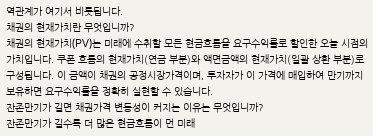역관계가 여기서 비롯됩니다.
채권의 현재가치란 무엇입니까?
채권의 현재가치(PV)는 미래에 수취할 모든 현금흐름을 요구수익률로 할인한 오늘 시점의 가치입니다. 쿠폰 흐름의 현재가치(연금 부분)와 액면금액의 현재가치(일괄 상환 부분)로 구성됩니다. 이 금액이 채권의 공정시장가격이며, 투자자가 이 가격에 매입하여 만기까지 보유하면 요구수익률을 정확히 실현할 수 있습니다.
잔존만기가 길면 채권가격 변동성이 커지는 이유는 무엇입니까?
잔존만기가 길수록 더 많은 현금흐름이 먼 미래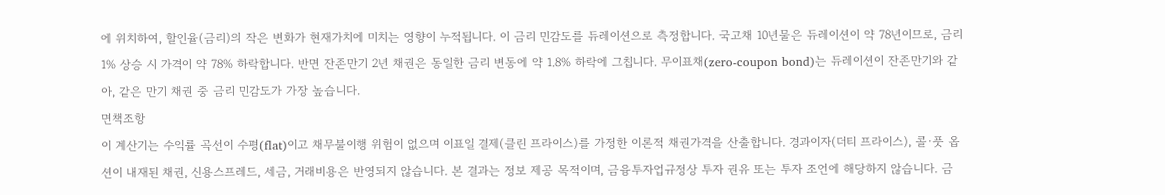에 위치하여, 할인율(금리)의 작은 변화가 현재가치에 미치는 영향이 누적됩니다. 이 금리 민감도를 듀레이션으로 측정합니다. 국고채 10년물은 듀레이션이 약 78년이므로, 금리 1% 상승 시 가격이 약 78% 하락합니다. 반면 잔존만기 2년 채권은 동일한 금리 변동에 약 1.8% 하락에 그칩니다. 무이표채(zero-coupon bond)는 듀레이션이 잔존만기와 같아, 같은 만기 채권 중 금리 민감도가 가장 높습니다.
면책조항
이 계산기는 수익률 곡선이 수평(flat)이고 채무불이행 위험이 없으며 이표일 결제(클린 프라이스)를 가정한 이론적 채권가격을 산출합니다. 경과이자(더티 프라이스), 콜·풋 옵션이 내재된 채권, 신용스프레드, 세금, 거래비용은 반영되지 않습니다. 본 결과는 정보 제공 목적이며, 금융투자업규정상 투자 권유 또는 투자 조언에 해당하지 않습니다. 금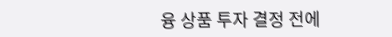융 상품 투자 결정 전에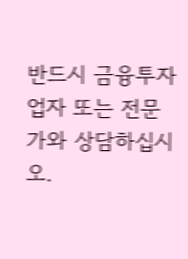반드시 금융투자업자 또는 전문가와 상담하십시오.